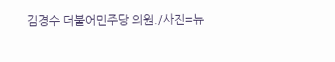김경수 더불어민주당 의원./사진=뉴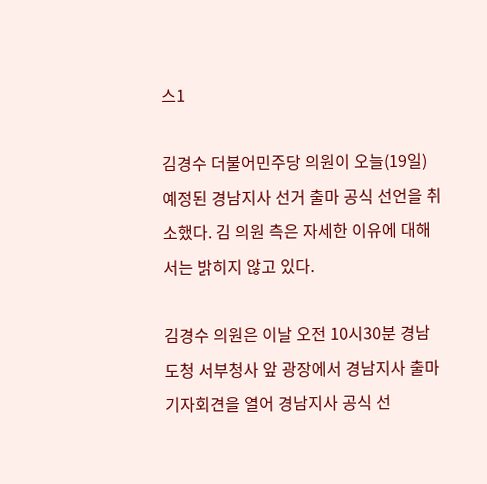스1

김경수 더불어민주당 의원이 오늘(19일) 예정된 경남지사 선거 출마 공식 선언을 취소했다. 김 의원 측은 자세한 이유에 대해서는 밝히지 않고 있다.

김경수 의원은 이날 오전 10시30분 경남도청 서부청사 앞 광장에서 경남지사 출마 기자회견을 열어 경남지사 공식 선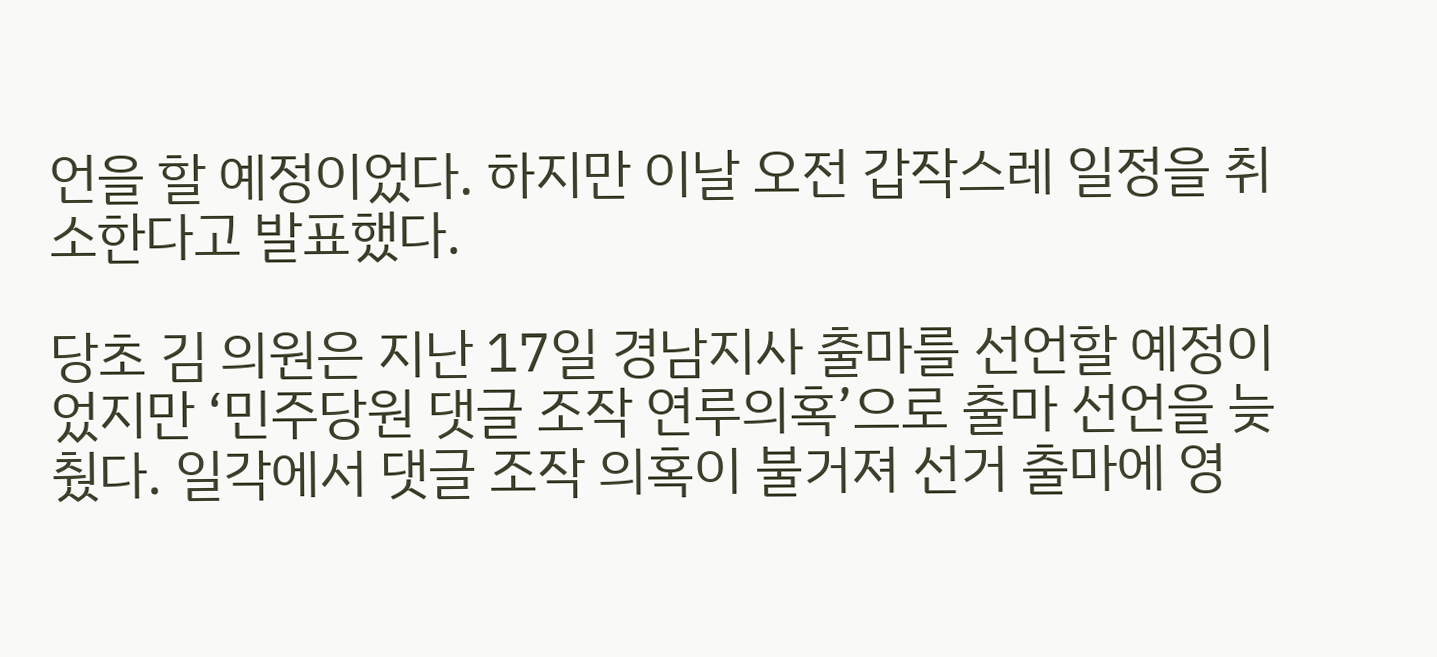언을 할 예정이었다. 하지만 이날 오전 갑작스레 일정을 취소한다고 발표했다.

당초 김 의원은 지난 17일 경남지사 출마를 선언할 예정이었지만 ‘민주당원 댓글 조작 연루의혹’으로 출마 선언을 늦췄다. 일각에서 댓글 조작 의혹이 불거져 선거 출마에 영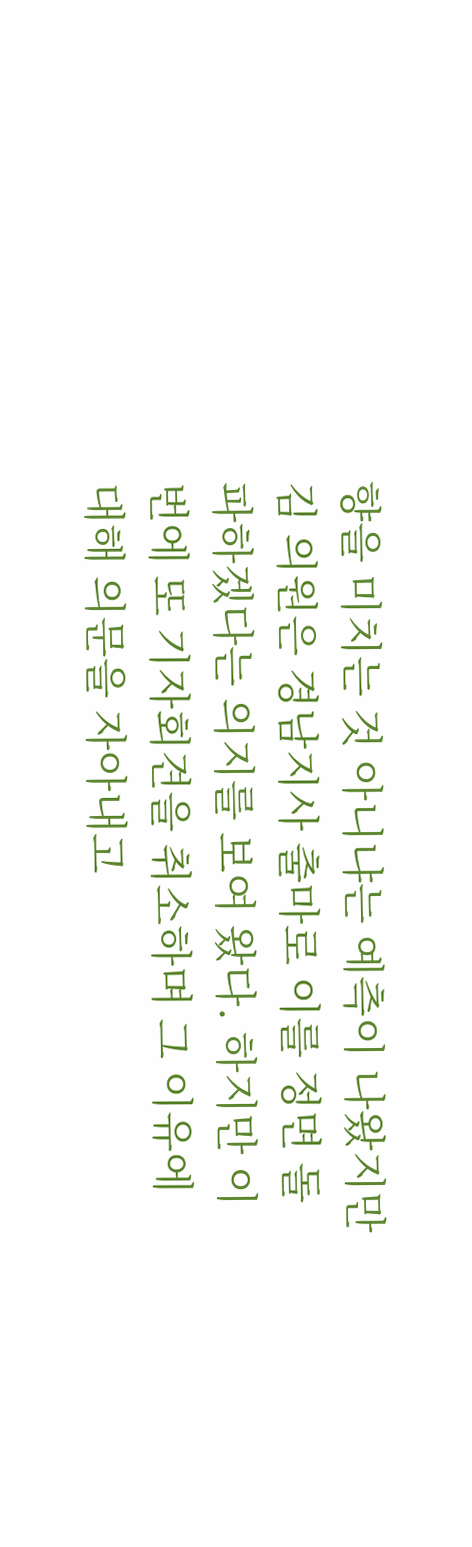향을 미치는 것 아니냐는 예측이 나왔지만 김 의원은 경남지사 출마로 이를 정면 돌파하겠다는 의지를 보여 왔다. 하지만 이번에 또 기자회견을 취소하며 그 이유에 대해 의문을 자아내고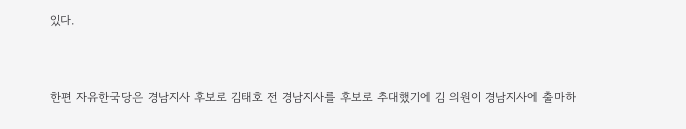있다.


한편 자유한국당은 경남지사 후보로 김태호 전 경남지사를 후보로 추대했기에 김 의원이 경남지사에 출마하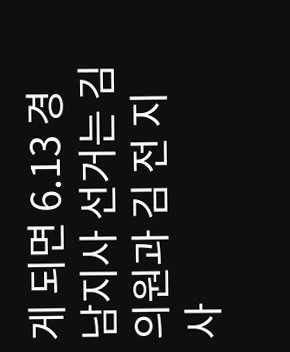게 되면 6.13 경남지사 선거는 김 의원과 김 전 지사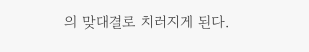의 맞대결로 치러지게 된다.